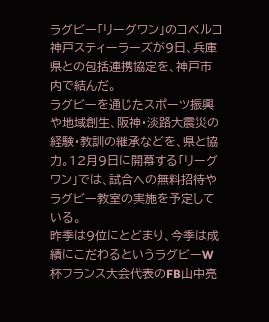ラグビー「リーグワン」のコベルコ神戸スティーラーズが9日、兵庫県との包括連携協定を、神戸市内で結んだ。
ラグビーを通じたスポーツ振興や地域創生、阪神・淡路大震災の経験・教訓の継承などを、県と協力。12月9日に開幕する「リーグワン」では、試合への無料招待やラグビー教室の実施を予定している。
昨季は9位にとどまり、今季は成績にこだわるというラグビーW杯フランス大会代表のFB山中亮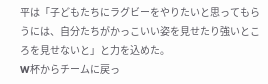平は「子どもたちにラグビーをやりたいと思ってもらうには、自分たちがかっこいい姿を見せたり強いところを見せないと」と力を込めた。
W杯からチームに戻っ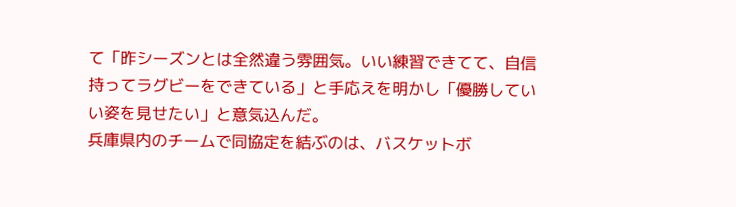て「昨シーズンとは全然違う雰囲気。いい練習できてて、自信持ってラグビーをできている」と手応えを明かし「優勝していい姿を見せたい」と意気込んだ。
兵庫県内のチームで同協定を結ぶのは、バスケットボ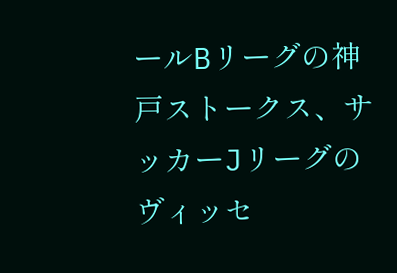ールBリーグの神戸ストークス、サッカーJリーグのヴィッセ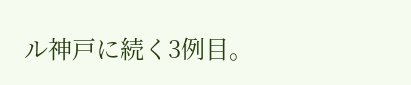ル神戸に続く3例目。